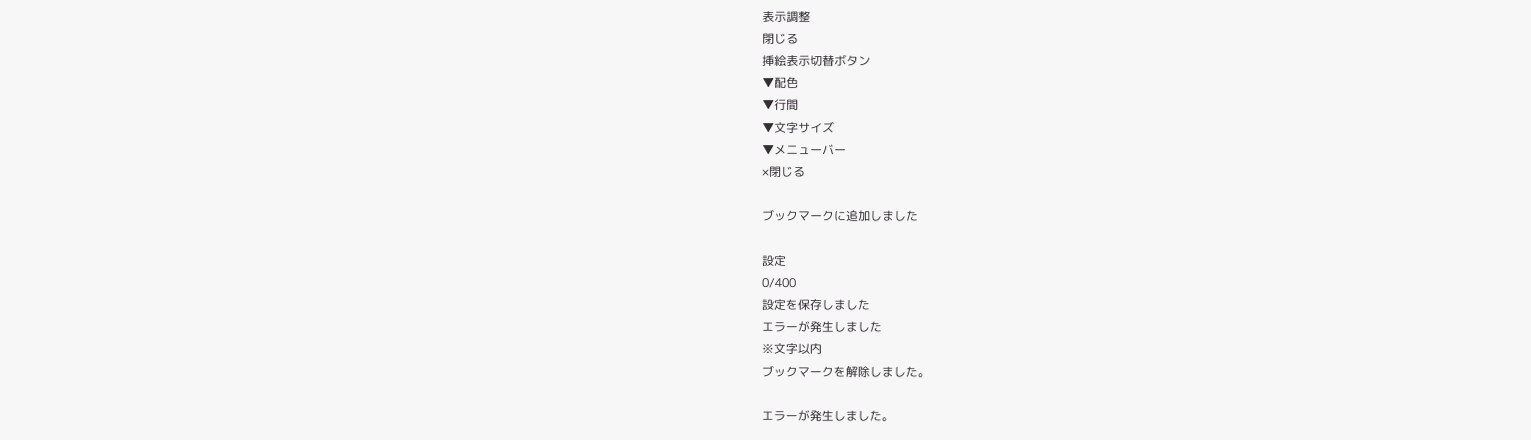表示調整
閉じる
挿絵表示切替ボタン
▼配色
▼行間
▼文字サイズ
▼メニューバー
×閉じる

ブックマークに追加しました

設定
0/400
設定を保存しました
エラーが発生しました
※文字以内
ブックマークを解除しました。

エラーが発生しました。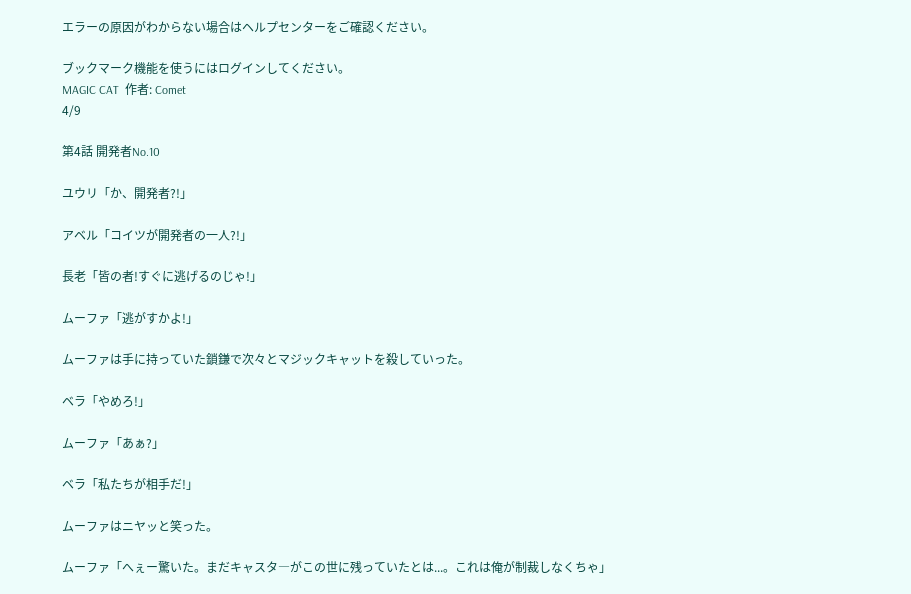エラーの原因がわからない場合はヘルプセンターをご確認ください。

ブックマーク機能を使うにはログインしてください。
MAGIC CAT  作者: Comet
4/9

第4話 開発者No.10

ユウリ「か、開発者?!」

アベル「コイツが開発者の一人?!」

長老「皆の者!すぐに逃げるのじゃ!」

ムーファ「逃がすかよ!」

ムーファは手に持っていた鎖鎌で次々とマジックキャットを殺していった。

ベラ「やめろ!」

ムーファ「あぁ?」

ベラ「私たちが相手だ!」

ムーファはニヤッと笑った。

ムーファ「へぇー驚いた。まだキャスタ―がこの世に残っていたとは...。これは俺が制裁しなくちゃ」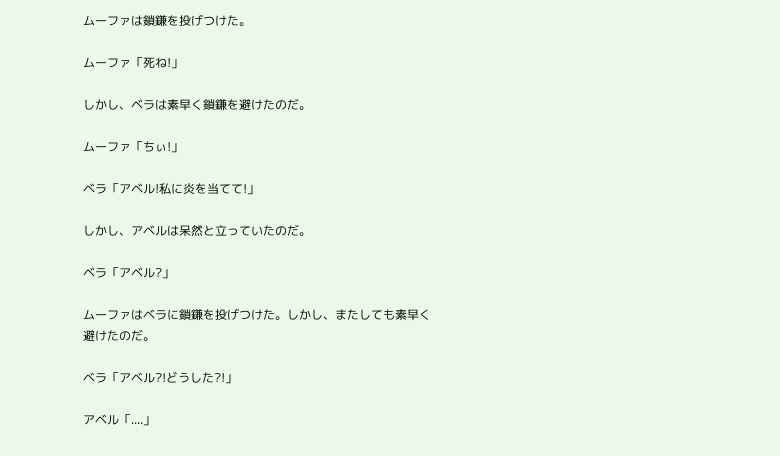ムーファは鎖鎌を投げつけた。

ムーファ「死ね!」

しかし、ベラは素早く鎖鎌を避けたのだ。

ムーファ「ちぃ!」

ベラ「アベル!私に炎を当てて!」

しかし、アベルは呆然と立っていたのだ。

ベラ「アベル?」

ムーファはベラに鎖鎌を投げつけた。しかし、またしても素早く避けたのだ。

ベラ「アベル?!どうした?!」

アベル「....」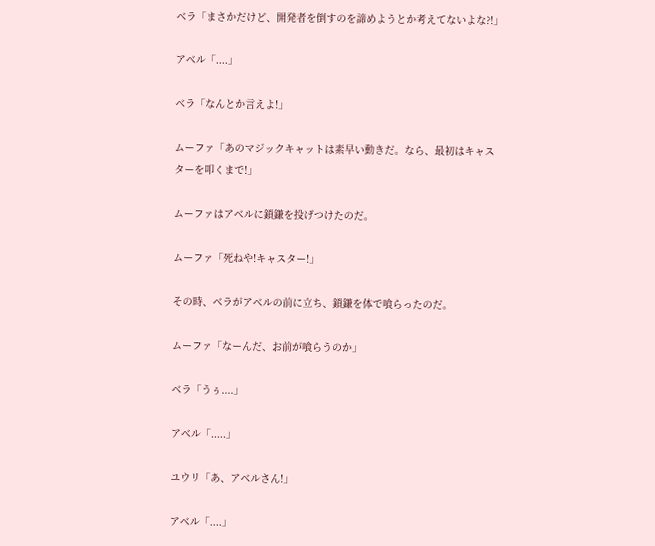ベラ「まさかだけど、開発者を倒すのを諦めようとか考えてないよな?!」

アベル「....」

ベラ「なんとか言えよ!」

ムーファ「あのマジックキャットは素早い動きだ。なら、最初はキャスターを叩くまで!」

ムーファはアベルに鎖鎌を投げつけたのだ。

ムーファ「死ねや!キャスター!」

その時、ベラがアベルの前に立ち、鎖鎌を体で喰らったのだ。

ムーファ「なーんだ、お前が喰らうのか」

ベラ「うぅ....」

アベル「.....」

ユウリ「あ、アベルさん!」

アベル「....」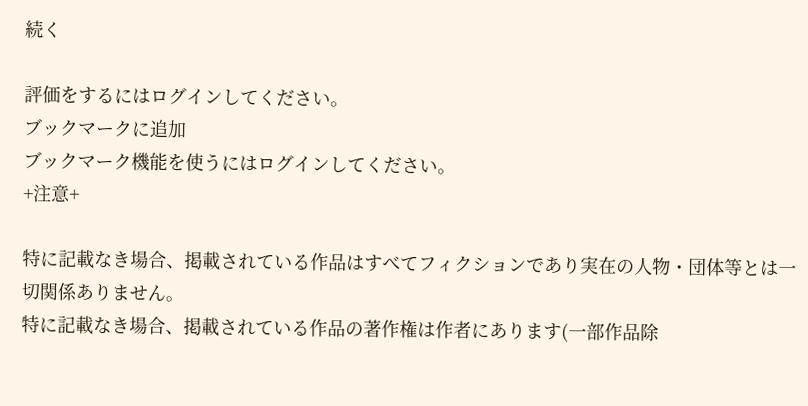続く

評価をするにはログインしてください。
ブックマークに追加
ブックマーク機能を使うにはログインしてください。
+注意+

特に記載なき場合、掲載されている作品はすべてフィクションであり実在の人物・団体等とは一切関係ありません。
特に記載なき場合、掲載されている作品の著作権は作者にあります(一部作品除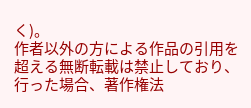く)。
作者以外の方による作品の引用を超える無断転載は禁止しており、行った場合、著作権法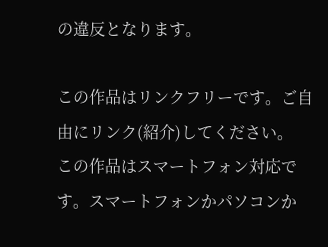の違反となります。

この作品はリンクフリーです。ご自由にリンク(紹介)してください。
この作品はスマートフォン対応です。スマートフォンかパソコンか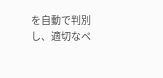を自動で判別し、適切なペ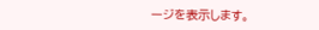ージを表示します。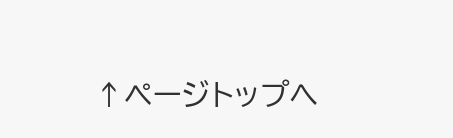↑ページトップへ